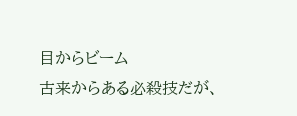目からビーム
古来からある必殺技だが、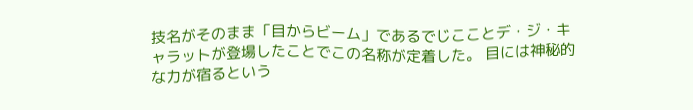技名がそのまま「目からビーム」であるでじこことデ・ジ・キャラットが登場したことでこの名称が定着した。 目には神秘的な力が宿るという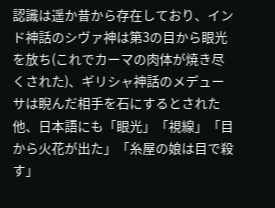認識は遥か昔から存在しており、インド神話のシヴァ神は第3の目から眼光を放ち(これでカーマの肉体が焼き尽くされた)、ギリシャ神話のメデューサは睨んだ相手を石にするとされた他、日本語にも「眼光」「視線」「目から火花が出た」「糸屋の娘は目で殺す」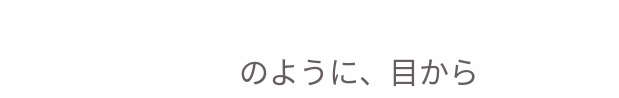のように、目から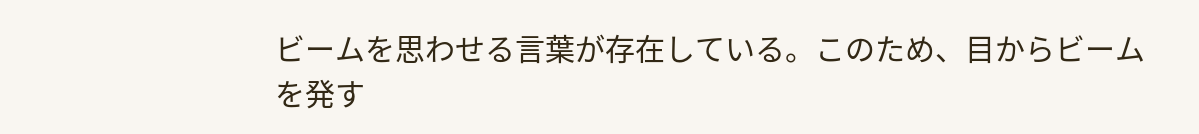ビームを思わせる言葉が存在している。このため、目からビームを発す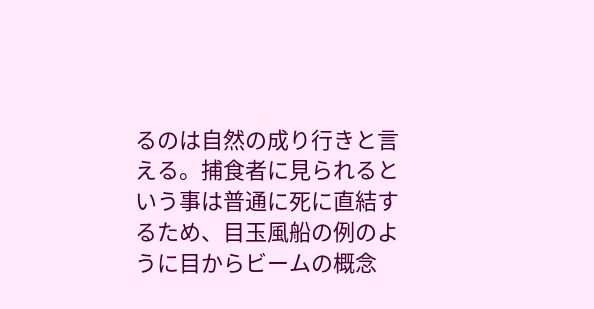るのは自然の成り行きと言える。捕食者に見られるという事は普通に死に直結するため、目玉風船の例のように目からビームの概念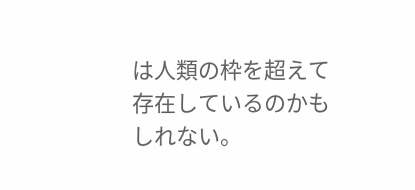は人類の枠を超えて存在しているのかもしれない。